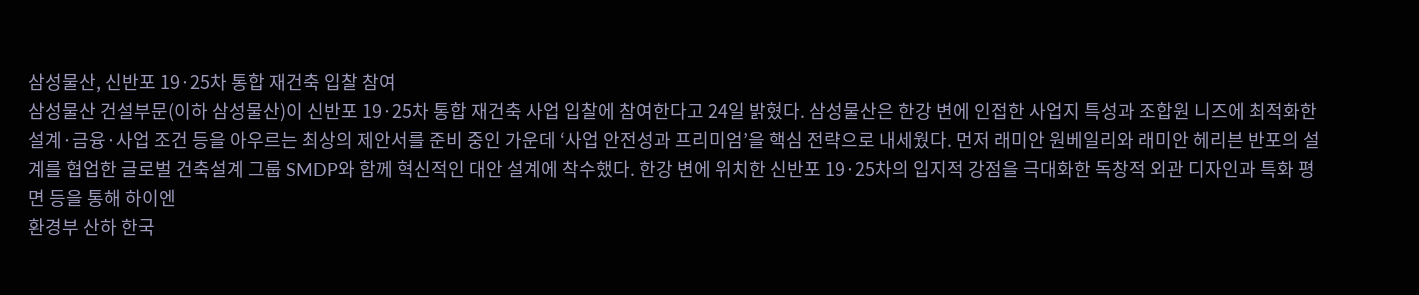삼성물산, 신반포 19·25차 통합 재건축 입찰 참여
삼성물산 건설부문(이하 삼성물산)이 신반포 19·25차 통합 재건축 사업 입찰에 참여한다고 24일 밝혔다. 삼성물산은 한강 변에 인접한 사업지 특성과 조합원 니즈에 최적화한 설계·금융·사업 조건 등을 아우르는 최상의 제안서를 준비 중인 가운데 ‘사업 안전성과 프리미엄’을 핵심 전략으로 내세웠다. 먼저 래미안 원베일리와 래미안 헤리븐 반포의 설계를 협업한 글로벌 건축설계 그룹 SMDP와 함께 혁신적인 대안 설계에 착수했다. 한강 변에 위치한 신반포 19·25차의 입지적 강점을 극대화한 독창적 외관 디자인과 특화 평면 등을 통해 하이엔
환경부 산하 한국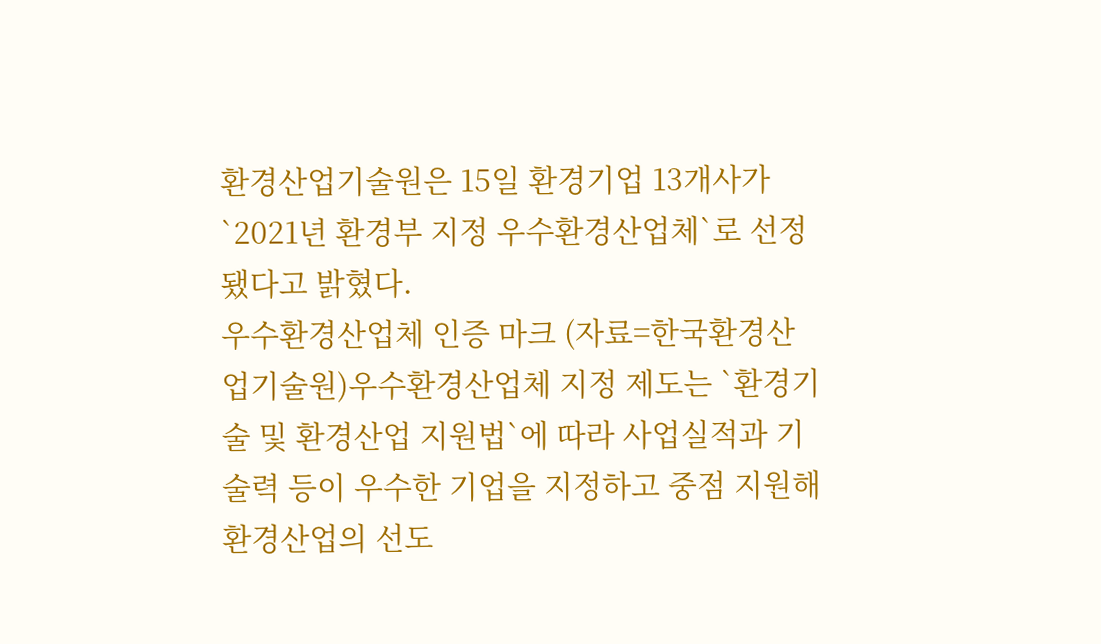환경산업기술원은 15일 환경기업 13개사가 `2021년 환경부 지정 우수환경산업체`로 선정됐다고 밝혔다.
우수환경산업체 인증 마크 (자료=한국환경산업기술원)우수환경산업체 지정 제도는 `환경기술 및 환경산업 지원법`에 따라 사업실적과 기술력 등이 우수한 기업을 지정하고 중점 지원해 환경산업의 선도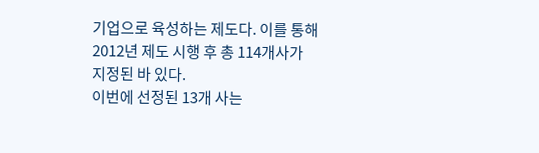기업으로 육성하는 제도다. 이를 통해 2012년 제도 시행 후 총 114개사가 지정된 바 있다.
이번에 선정된 13개 사는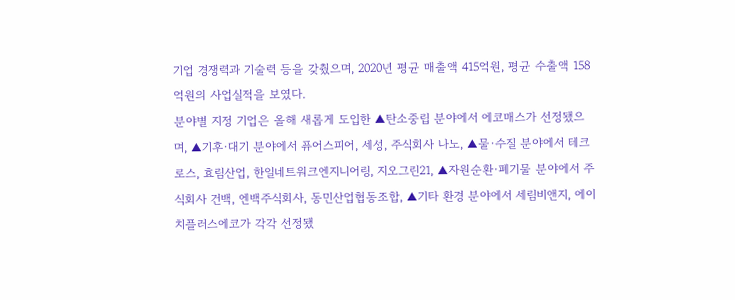기업 경쟁력과 기술력 등을 갖췄으며, 2020년 평균 매출액 415억원, 평균 수출액 158억원의 사업실적을 보였다.
분야별 지정 기업은 올해 새롭게 도입한 ▲탄소중립 분야에서 에코매스가 선정됐으며, ▲기후·대기 분야에서 퓨어스피어, 세성, 주식회사 나노, ▲물·수질 분야에서 테크로스, 효림산업, 한일네트워크엔지니어링, 지오그린21, ▲자원순환·폐기물 분야에서 주식회사 건백, 엔백주식회사, 동민산업협동조합, ▲기타 환경 분야에서 세림비앤지, 에이치플러스에코가 각각 선정됐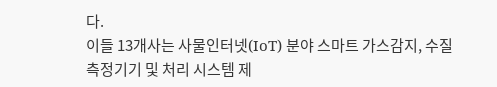다.
이들 13개사는 사물인터넷(IoT) 분야 스마트 가스감지, 수질 측정기기 및 처리 시스템 제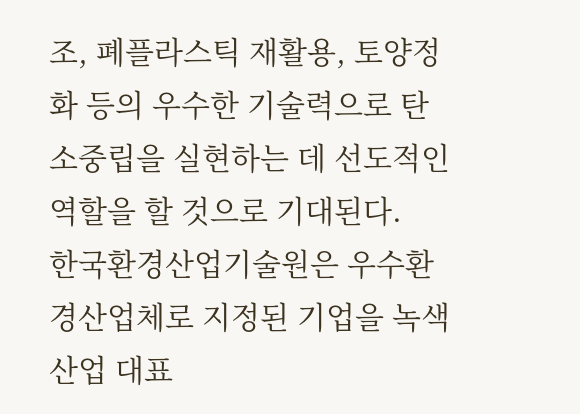조, 폐플라스틱 재활용, 토양정화 등의 우수한 기술력으로 탄소중립을 실현하는 데 선도적인 역할을 할 것으로 기대된다.
한국환경산업기술원은 우수환경산업체로 지정된 기업을 녹색산업 대표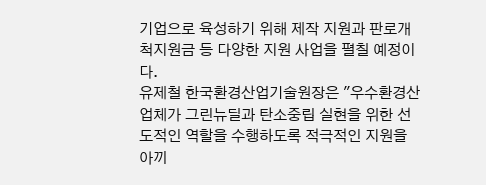기업으로 육성하기 위해 제작 지원과 판로개척지원금 등 다양한 지원 사업을 펼칠 예정이다.
유제철 한국환경산업기술원장은 "우수환경산업체가 그린뉴딜과 탄소중립 실현을 위한 선도적인 역할을 수행하도록 적극적인 지원을 아끼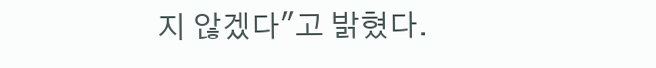지 않겠다"고 밝혔다.